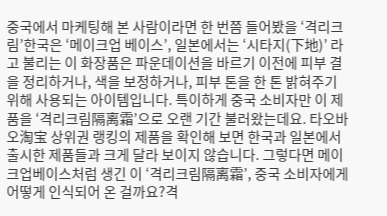중국에서 마케팅해 본 사람이라면 한 번쯤 들어봤을 ‘격리크림’한국은 ‘메이크업 베이스’, 일본에서는 ‘시타지(下地)’ 라고 불리는 이 화장품은 파운데이션을 바르기 이전에 피부 결을 정리하거나, 색을 보정하거나, 피부 톤을 한 톤 밝혀주기 위해 사용되는 아이템입니다. 특이하게 중국 소비자만 이 제품을 ‘격리크림隔离霜’으로 오랜 기간 불러왔는데요. 타오바오淘宝 상위권 랭킹의 제품을 확인해 보면 한국과 일본에서 출시한 제품들과 크게 달라 보이지 않습니다. 그렇다면 메이크업베이스처럼 생긴 이 ‘격리크림隔离霜’, 중국 소비자에게 어떻게 인식되어 온 걸까요?격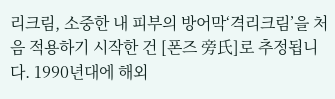리크림, 소중한 내 피부의 방어막‘격리크림’을 처음 적용하기 시작한 건 [폰즈 旁氏]로 추정됩니다. 1990년대에 해외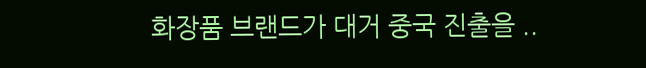화장품 브랜드가 대거 중국 진출을 ..